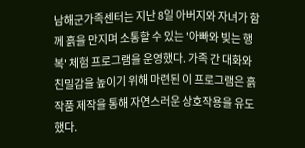남해군가족센터는 지난 8일 아버지와 자녀가 함께 흙을 만지며 소통할 수 있는 '아빠와 빚는 행복' 체험 프로그램을 운영했다. 가족 간 대화와 친밀감을 높이기 위해 마련된 이 프로그램은 흙 작품 제작을 통해 자연스러운 상호작용을 유도했다.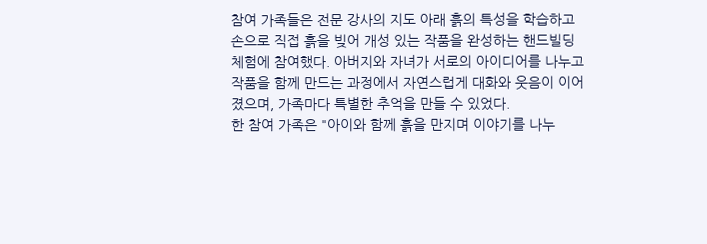참여 가족들은 전문 강사의 지도 아래 흙의 특성을 학습하고 손으로 직접 흙을 빚어 개성 있는 작품을 완성하는 핸드빌딩 체험에 참여했다. 아버지와 자녀가 서로의 아이디어를 나누고 작품을 함께 만드는 과정에서 자연스럽게 대화와 웃음이 이어졌으며, 가족마다 특별한 추억을 만들 수 있었다.
한 참여 가족은 "아이와 함께 흙을 만지며 이야기를 나누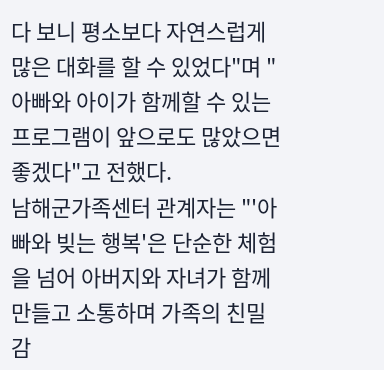다 보니 평소보다 자연스럽게 많은 대화를 할 수 있었다"며 "아빠와 아이가 함께할 수 있는 프로그램이 앞으로도 많았으면 좋겠다"고 전했다.
남해군가족센터 관계자는 "'아빠와 빚는 행복'은 단순한 체험을 넘어 아버지와 자녀가 함께 만들고 소통하며 가족의 친밀감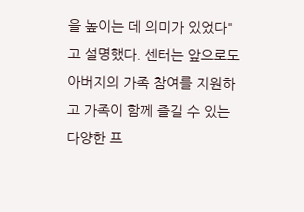을 높이는 데 의미가 있었다"고 설명했다. 센터는 앞으로도 아버지의 가족 참여를 지원하고 가족이 함께 즐길 수 있는 다양한 프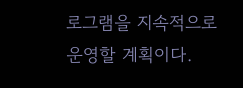로그램을 지속적으로 운영할 계획이다.